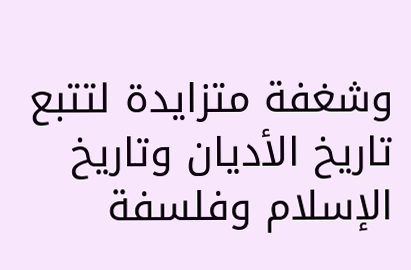وشغفة متزايدة لتتبع تاريخ الأديان وتاريخ الإسلام وفلسفة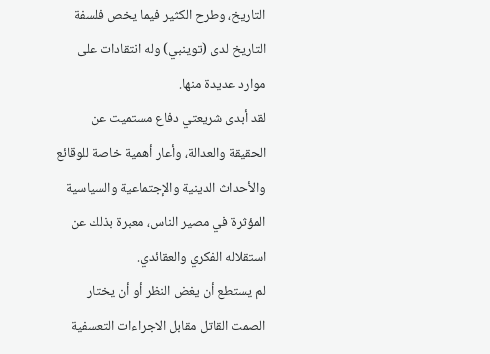التاريخ، وطرح الكثير فيما يخص فلسفة التاريخ لدى (توينبي) وله انتقادات على موارد عديدة منها.
لقد أبدى شريعتي دفاع مستميت عن الحقيقة والعدالة، وأعار أهمية خاصة للوقائع والأحداث الدينية والإجتماعية والسياسية المؤثرة في مصير الناس، معبرة بذلك عن استقلاله الفكري والعقائدي.
لم يستطع أن يغض النظر أو أن يختار الصمت القاتل مقابل الاجراءات التعسفية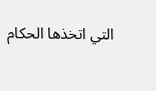التي اتخذها الحكام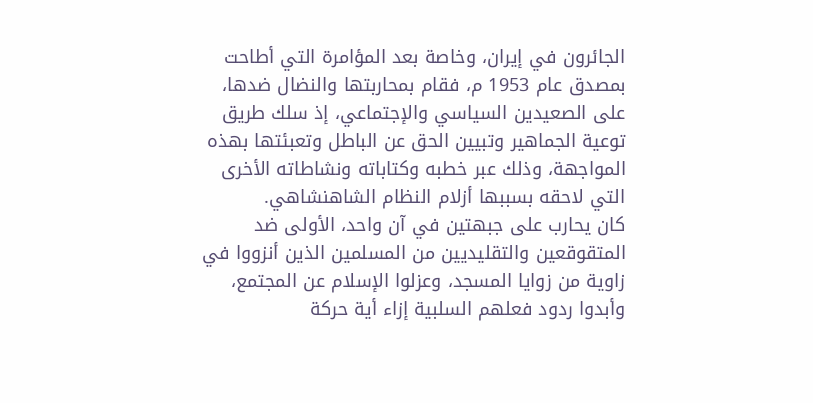الجائرون في إيران، وخاصة بعد المؤامرة التي أطاحت بمصدق عام 1953 م، فقام بمحاربتها والنضال ضدها، على الصعيدين السياسي والإجتماعي، إذ سلك طريق توعية الجماهير وتبيين الحق عن الباطل وتعبئتها بهذه المواجهة، وذلك عبر خطبه وكتاباته ونشاطاته الأخرى التي لاحقه بسببها أزلام النظام الشاهنشاهي.
كان يحارب على جبهتين في آن واحد، الأولى ضد المتقوقعين والتقليديين من المسلمين الذين أنزووا في زاوية من زوايا المسجد، وعزلوا الإسلام عن المجتمع، وأبدوا ردود فعلهم السلبية إزاء أية حركة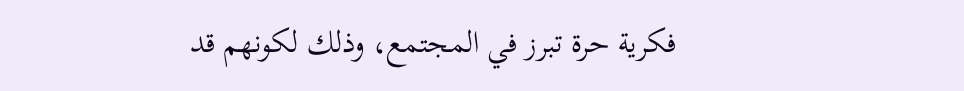فكرية حرة تبرز في المجتمع، وذلك لكونهم قد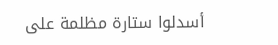أسدلوا ستارة مظلمة على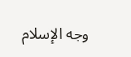وجه الإسلام